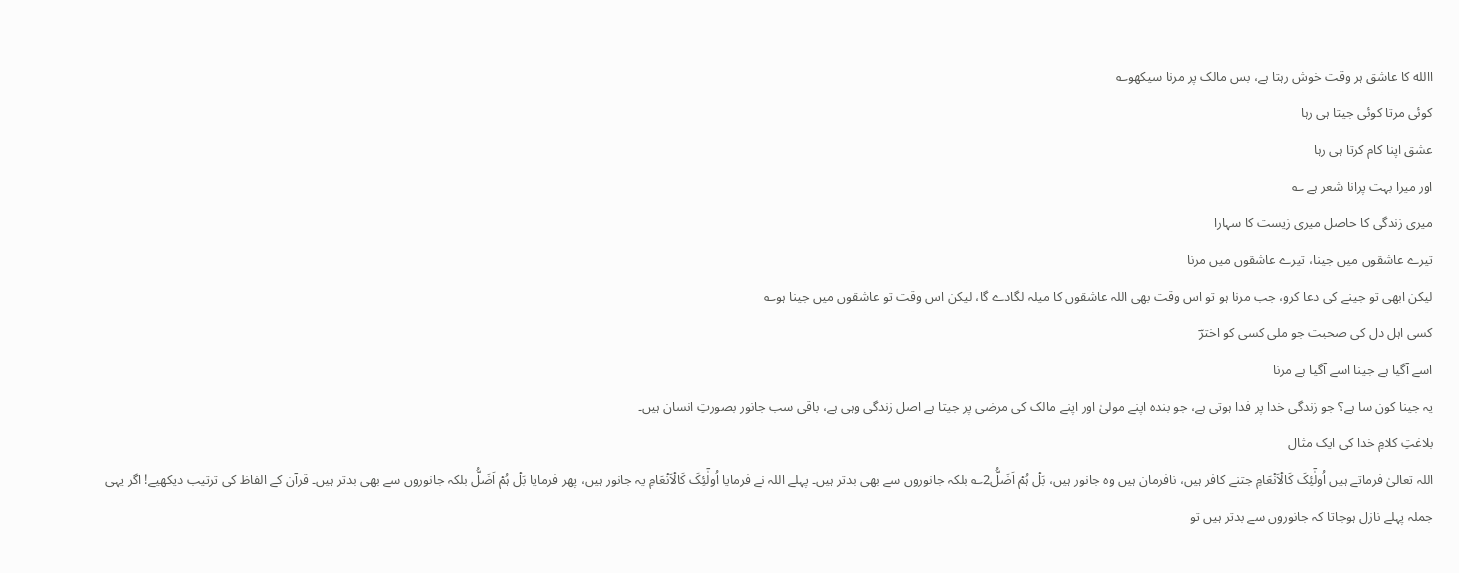االله کا عاشق ہر وقت خوش رہتا ہے، بس مالک پر مرنا سیکھو؎
کوئی مرتا کوئی جیتا ہی رہا
عشق اپنا کام کرتا ہی رہا
اور میرا بہت پرانا شعر ہے ؎
میری زندگی کا حاصل میری زیست کا سہارا
تیرے عاشقوں میں جینا، تیرے عاشقوں میں مرنا
لیکن ابھی تو جینے کی دعا کرو، جب مرنا ہو تو اس وقت بھی اللہ عاشقوں کا میلہ لگادے گا، لیکن اس وقت تو عاشقوں میں جینا ہو؎
کسی اہل دل کی صحبت جو ملی کسی کو اخترؔ
اسے آگیا ہے جینا اسے آگیا ہے مرنا
یہ جینا کون سا ہے؟ جو زندگی خدا پر فدا ہوتی ہے، جو بندہ اپنے مولیٰ اور اپنے مالک کی مرضی پر جیتا ہے اصل زندگی وہی ہے، باقی سب جانور بصورتِ انسان ہیں۔
بلاغتِ کلامِ خدا کی ایک مثال
اللہ تعالیٰ فرماتے ہیں اُولٰٓئِکَ کَالۡاَنۡعَامِ جتنے کافر ہیں، نافرمان ہیں وہ جانور ہیں، بَلۡ ہُمۡ اَضَلُّ2؎ بلکہ جانوروں سے بھی بدتر ہیں۔ پہلے اللہ نے فرمایا اُولٰٓئِکَ کَالۡاَنۡعَامِ یہ جانور ہیں، پھر فرمایا بَلۡ ہُمۡ اَضَلُّ بلکہ جانوروں سے بھی بدتر ہیں۔ قرآن کے الفاظ کی ترتیب دیکھیے! اگر یہی جملہ پہلے نازل ہوجاتا کہ جانوروں سے بدتر ہیں تو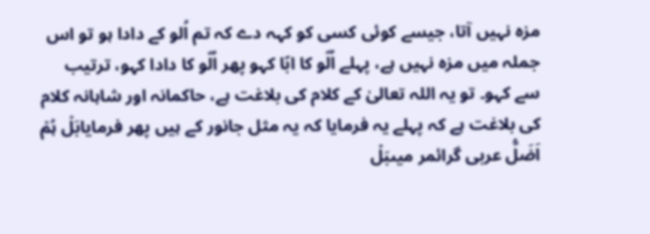مزہ نہیں آتا، جیسے کوئی کسی کو کہہ دے کہ تم اُلو کے دادا ہو تو اس جملہ میں مزہ نہیں ہے، پہلے اُلّو کا ابّا کہو پھر اُلّو کا دادا کہو، ترتیب سے کہو۔ تو یہ اللہ تعالیٰ کے کلام کی بلاغت ہے، حاکمانہ اور شاہانہ کلام کی بلاغت ہے کہ پہلے یہ فرمایا کہ یہ مثل جانور کے ہیں پھر فرمایابَلۡ ہُمۡ اَضَلُّ عربی گرائمر میںبَلۡ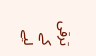ترقی کے لیے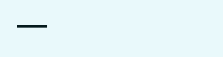___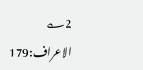2؎ الاعراف:179